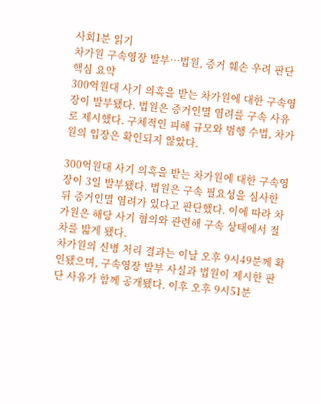사회1분 읽기
차가원 구속영장 발부…법원, 증거 훼손 우려 판단
핵심 요약
300억원대 사기 의혹을 받는 차가원에 대한 구속영장이 발부됐다. 법원은 증거인멸 염려를 구속 사유로 제시했다. 구체적인 피해 규모와 범행 수법, 차가원의 입장은 확인되지 않았다.

300억원대 사기 의혹을 받는 차가원에 대한 구속영장이 3일 발부됐다. 법원은 구속 필요성을 심사한 뒤 증거인멸 염려가 있다고 판단했다. 이에 따라 차가원은 해당 사기 혐의와 관련해 구속 상태에서 절차를 밟게 됐다.
차가원의 신병 처리 결과는 이날 오후 9시49분께 확인됐으며, 구속영장 발부 사실과 법원이 제시한 판단 사유가 함께 공개됐다. 이후 오후 9시51분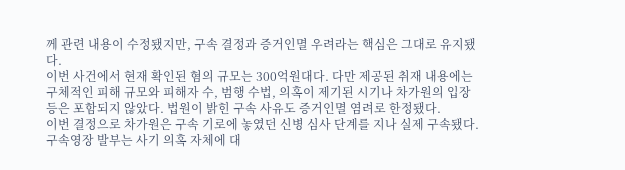께 관련 내용이 수정됐지만, 구속 결정과 증거인멸 우려라는 핵심은 그대로 유지됐다.
이번 사건에서 현재 확인된 혐의 규모는 300억원대다. 다만 제공된 취재 내용에는 구체적인 피해 규모와 피해자 수, 범행 수법, 의혹이 제기된 시기나 차가원의 입장 등은 포함되지 않았다. 법원이 밝힌 구속 사유도 증거인멸 염려로 한정됐다.
이번 결정으로 차가원은 구속 기로에 놓였던 신병 심사 단계를 지나 실제 구속됐다. 구속영장 발부는 사기 의혹 자체에 대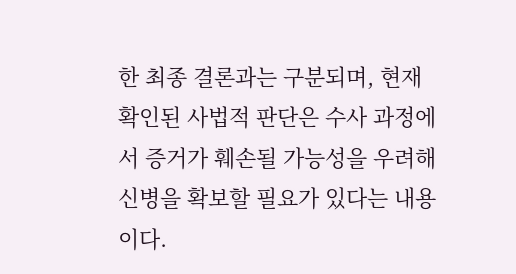한 최종 결론과는 구분되며, 현재 확인된 사법적 판단은 수사 과정에서 증거가 훼손될 가능성을 우려해 신병을 확보할 필요가 있다는 내용이다.